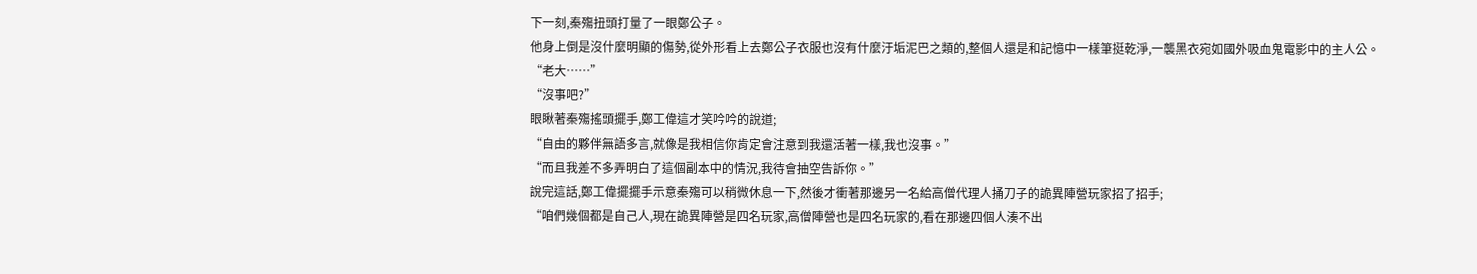下一刻,秦殤扭頭打量了一眼鄭公子。
他身上倒是沒什麼明顯的傷勢,從外形看上去鄭公子衣服也沒有什麼汙垢泥巴之類的,整個人還是和記憶中一樣筆挺乾淨,一襲黑衣宛如國外吸血鬼電影中的主人公。
“老大……”
“沒事吧?”
眼瞅著秦殤搖頭擺手,鄭工偉這才笑吟吟的說道;
“自由的夥伴無語多言,就像是我相信你肯定會注意到我還活著一樣,我也沒事。”
“而且我差不多弄明白了這個副本中的情況,我待會抽空告訴你。”
說完這話,鄭工偉擺擺手示意秦殤可以稍微休息一下,然後才衝著那邊另一名給高僧代理人捅刀子的詭異陣營玩家招了招手;
“咱們幾個都是自己人,現在詭異陣營是四名玩家,高僧陣營也是四名玩家的,看在那邊四個人湊不出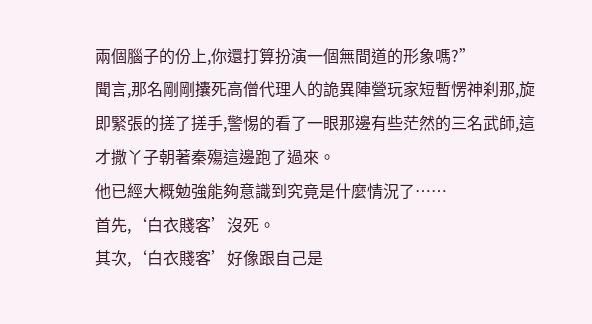兩個腦子的份上,你還打算扮演一個無間道的形象嗎?”
聞言,那名剛剛攮死高僧代理人的詭異陣營玩家短暫愣神刹那,旋即緊張的搓了搓手,警惕的看了一眼那邊有些茫然的三名武師,這才撒丫子朝著秦殤這邊跑了過來。
他已經大概勉強能夠意識到究竟是什麼情況了……
首先,‘白衣賤客’沒死。
其次,‘白衣賤客’好像跟自己是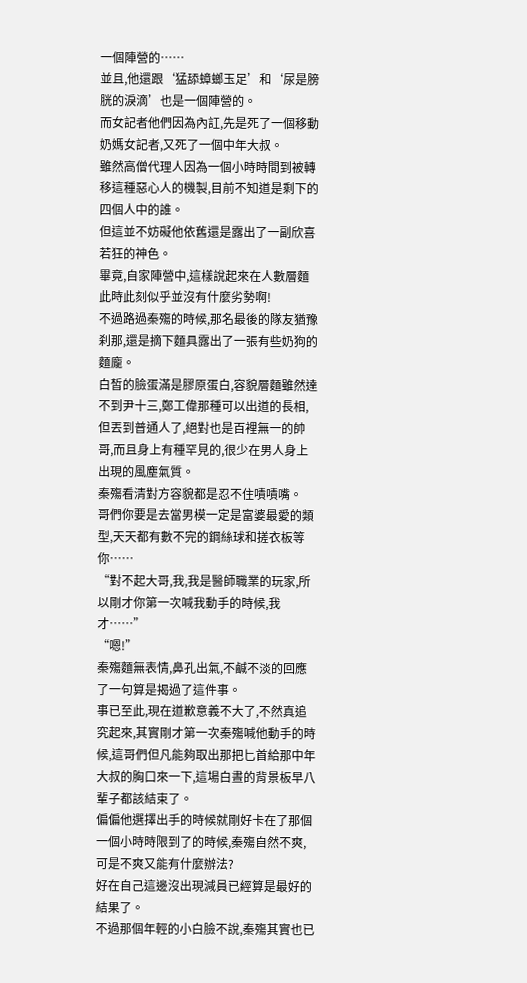一個陣營的……
並且,他還跟‘猛舔蟑螂玉足’和‘尿是膀胱的淚滴’也是一個陣營的。
而女記者他們因為內訌,先是死了一個移動奶媽女記者,又死了一個中年大叔。
雖然高僧代理人因為一個小時時間到被轉移這種惡心人的機製,目前不知道是剩下的四個人中的誰。
但這並不妨礙他依舊還是露出了一副欣喜若狂的神色。
畢竟,自家陣營中,這樣說起來在人數層麵此時此刻似乎並沒有什麼劣勢啊!
不過路過秦殤的時候,那名最後的隊友猶豫刹那,還是摘下麵具露出了一張有些奶狗的麵龐。
白皙的臉蛋滿是膠原蛋白,容貌層麵雖然達不到尹十三,鄭工偉那種可以出道的長相,但丟到普通人了,絕對也是百裡無一的帥哥,而且身上有種罕見的,很少在男人身上出現的風塵氣質。
秦殤看清對方容貌都是忍不住嘖嘖嘴。
哥們你要是去當男模一定是富婆最愛的類型,天天都有數不完的鋼絲球和搓衣板等你……
“對不起大哥,我,我是醫師職業的玩家,所以剛才你第一次喊我動手的時候,我才……”
“嗯!”
秦殤麵無表情,鼻孔出氣,不鹹不淡的回應了一句算是揭過了這件事。
事已至此,現在道歉意義不大了,不然真追究起來,其實剛才第一次秦殤喊他動手的時候,這哥們但凡能夠取出那把匕首給那中年大叔的胸口來一下,這場白晝的背景板早八輩子都該結束了。
偏偏他選擇出手的時候就剛好卡在了那個一個小時時限到了的時候,秦殤自然不爽,可是不爽又能有什麼辦法?
好在自己這邊沒出現減員已經算是最好的結果了。
不過那個年輕的小白臉不說,秦殤其實也已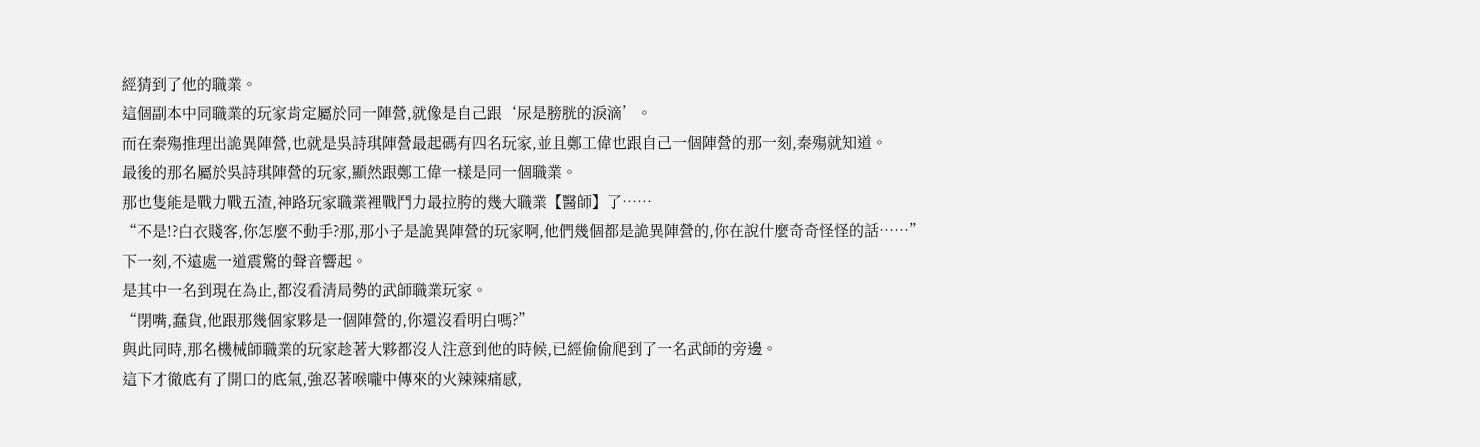經猜到了他的職業。
這個副本中同職業的玩家肯定屬於同一陣營,就像是自己跟‘尿是膀胱的淚滴’。
而在秦殤推理出詭異陣營,也就是吳詩琪陣營最起碼有四名玩家,並且鄭工偉也跟自己一個陣營的那一刻,秦殤就知道。
最後的那名屬於吳詩琪陣營的玩家,顯然跟鄭工偉一樣是同一個職業。
那也隻能是戰力戰五渣,神路玩家職業裡戰鬥力最拉胯的幾大職業【醫師】了……
“不是!?白衣賤客,你怎麼不動手?那,那小子是詭異陣營的玩家啊,他們幾個都是詭異陣營的,你在說什麼奇奇怪怪的話……”
下一刻,不遠處一道震驚的聲音響起。
是其中一名到現在為止,都沒看清局勢的武師職業玩家。
“閉嘴,蠢貨,他跟那幾個家夥是一個陣營的,你還沒看明白嗎?”
與此同時,那名機械師職業的玩家趁著大夥都沒人注意到他的時候,已經偷偷爬到了一名武師的旁邊。
這下才徹底有了開口的底氣,強忍著喉嚨中傳來的火辣辣痛感,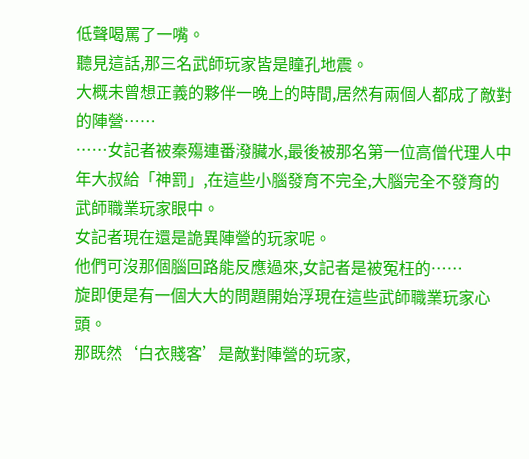低聲喝罵了一嘴。
聽見這話,那三名武師玩家皆是瞳孔地震。
大概未曾想正義的夥伴一晚上的時間,居然有兩個人都成了敵對的陣營……
……女記者被秦殤連番潑臟水,最後被那名第一位高僧代理人中年大叔給「神罰」,在這些小腦發育不完全,大腦完全不發育的武師職業玩家眼中。
女記者現在還是詭異陣營的玩家呢。
他們可沒那個腦回路能反應過來,女記者是被冤枉的……
旋即便是有一個大大的問題開始浮現在這些武師職業玩家心頭。
那既然‘白衣賤客’是敵對陣營的玩家,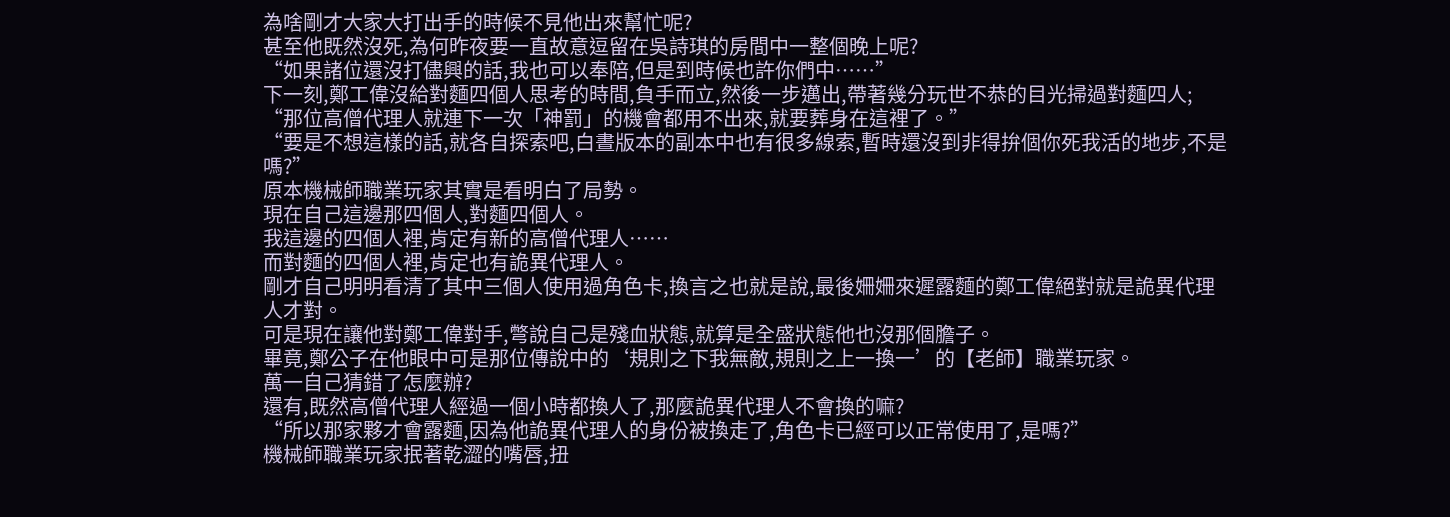為啥剛才大家大打出手的時候不見他出來幫忙呢?
甚至他既然沒死,為何昨夜要一直故意逗留在吳詩琪的房間中一整個晚上呢?
“如果諸位還沒打儘興的話,我也可以奉陪,但是到時候也許你們中……”
下一刻,鄭工偉沒給對麵四個人思考的時間,負手而立,然後一步邁出,帶著幾分玩世不恭的目光掃過對麵四人;
“那位高僧代理人就連下一次「神罰」的機會都用不出來,就要葬身在這裡了。”
“要是不想這樣的話,就各自探索吧,白晝版本的副本中也有很多線索,暫時還沒到非得拚個你死我活的地步,不是嗎?”
原本機械師職業玩家其實是看明白了局勢。
現在自己這邊那四個人,對麵四個人。
我這邊的四個人裡,肯定有新的高僧代理人……
而對麵的四個人裡,肯定也有詭異代理人。
剛才自己明明看清了其中三個人使用過角色卡,換言之也就是說,最後姍姍來遲露麵的鄭工偉絕對就是詭異代理人才對。
可是現在讓他對鄭工偉對手,彆說自己是殘血狀態,就算是全盛狀態他也沒那個膽子。
畢竟,鄭公子在他眼中可是那位傳說中的‘規則之下我無敵,規則之上一換一’的【老師】職業玩家。
萬一自己猜錯了怎麼辦?
還有,既然高僧代理人經過一個小時都換人了,那麼詭異代理人不會換的嘛?
“所以那家夥才會露麵,因為他詭異代理人的身份被換走了,角色卡已經可以正常使用了,是嗎?”
機械師職業玩家抿著乾澀的嘴唇,扭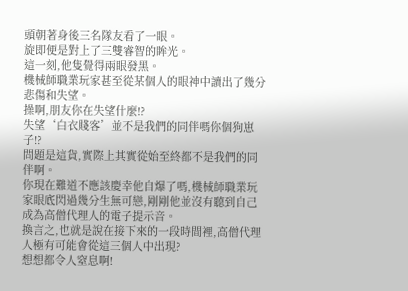頭朝著身後三名隊友看了一眼。
旋即便是對上了三雙睿智的眸光。
這一刻,他隻覺得兩眼發黑。
機械師職業玩家甚至從某個人的眼神中讀出了幾分悲傷和失望。
操啊,朋友你在失望什麼!?
失望‘白衣賤客’並不是我們的同伴嗎你個狗崽子!?
問題是這貨,實際上其實從始至終都不是我們的同伴啊。
你現在難道不應該慶幸他自爆了嗎,機械師職業玩家眼底閃過幾分生無可戀,剛剛他並沒有聽到自己成為高僧代理人的電子提示音。
換言之,也就是說在接下來的一段時間裡,高僧代理人極有可能會從這三個人中出現?
想想都令人窒息啊!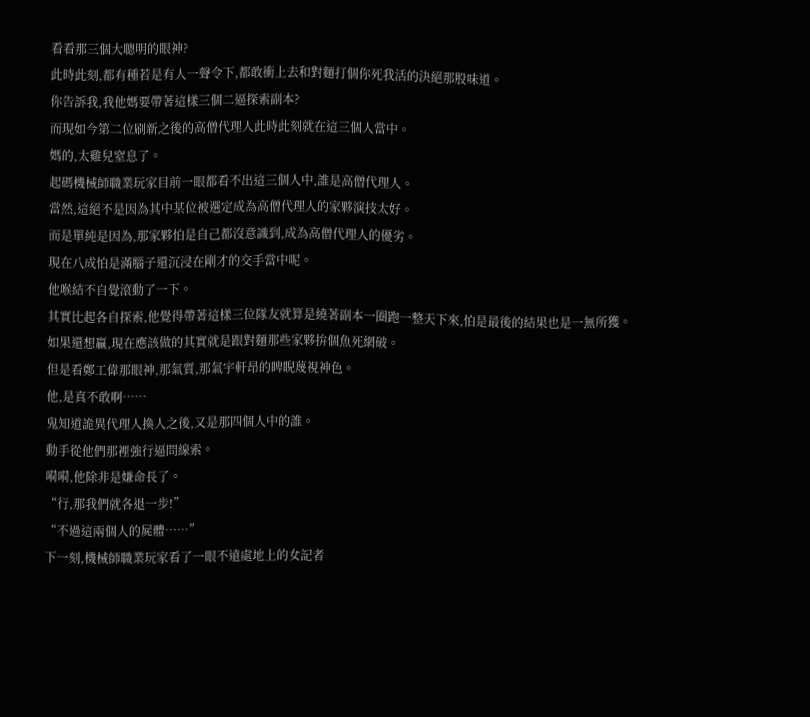看看那三個大聰明的眼神?
此時此刻,都有種若是有人一聲令下,都敢衝上去和對麵打個你死我活的決絕那股味道。
你告訴我,我他媽要帶著這樣三個二逼探索副本?
而現如今第二位刷新之後的高僧代理人此時此刻就在這三個人當中。
媽的,太雞兒窒息了。
起碼機械師職業玩家目前一眼都看不出這三個人中,誰是高僧代理人。
當然,這絕不是因為其中某位被選定成為高僧代理人的家夥演技太好。
而是單純是因為,那家夥怕是自己都沒意識到,成為高僧代理人的優劣。
現在八成怕是滿腦子還沉浸在剛才的交手當中呢。
他喉結不自覺滾動了一下。
其實比起各自探索,他覺得帶著這樣三位隊友就算是繞著副本一圈跑一整天下來,怕是最後的結果也是一無所獲。
如果還想贏,現在應該做的其實就是跟對麵那些家夥拚個魚死網破。
但是看鄭工偉那眼神,那氣質,那氣宇軒昂的睥睨蔑視神色。
他,是真不敢啊……
鬼知道詭異代理人換人之後,又是那四個人中的誰。
動手從他們那裡強行逼問線索。
嗬嗬,他除非是嫌命長了。
“行,那我們就各退一步!”
“不過這兩個人的屍體……”
下一刻,機械師職業玩家看了一眼不遠處地上的女記者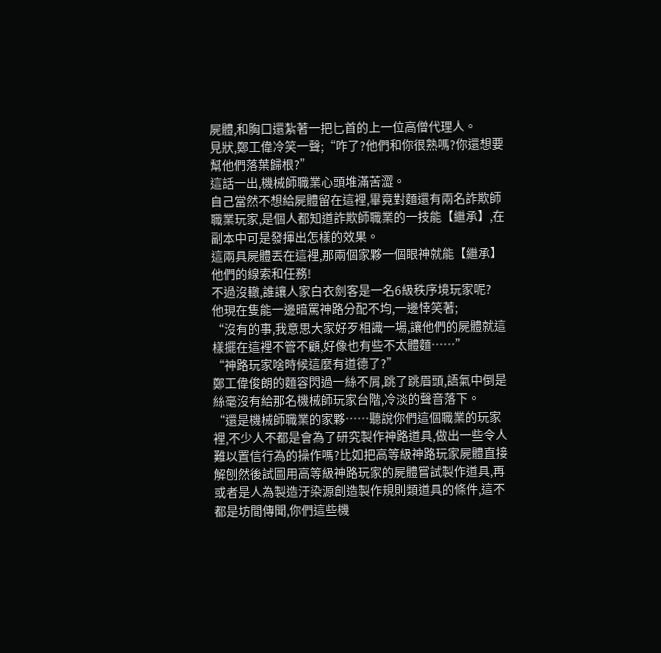屍體,和胸口還紮著一把匕首的上一位高僧代理人。
見狀,鄭工偉冷笑一聲;“咋了?他們和你很熟嗎?你還想要幫他們落葉歸根?”
這話一出,機械師職業心頭堆滿苦澀。
自己當然不想給屍體留在這裡,畢竟對麵還有兩名詐欺師職業玩家,是個人都知道詐欺師職業的一技能【繼承】,在副本中可是發揮出怎樣的效果。
這兩具屍體丟在這裡,那兩個家夥一個眼神就能【繼承】他們的線索和任務!
不過沒轍,誰讓人家白衣劍客是一名6級秩序境玩家呢?
他現在隻能一邊暗罵神路分配不均,一邊悻笑著;
“沒有的事,我意思大家好歹相識一場,讓他們的屍體就這樣擺在這裡不管不顧,好像也有些不太體麵……”
“神路玩家啥時候這麼有道德了?”
鄭工偉俊朗的麵容閃過一絲不屑,跳了跳眉頭,語氣中倒是絲毫沒有給那名機械師玩家台階,冷淡的聲音落下。
“還是機械師職業的家夥……聽說你們這個職業的玩家裡,不少人不都是會為了研究製作神路道具,做出一些令人難以置信行為的操作嗎?比如把高等級神路玩家屍體直接解刨然後試圖用高等級神路玩家的屍體嘗試製作道具,再或者是人為製造汙染源創造製作規則類道具的條件,這不都是坊間傳聞,你們這些機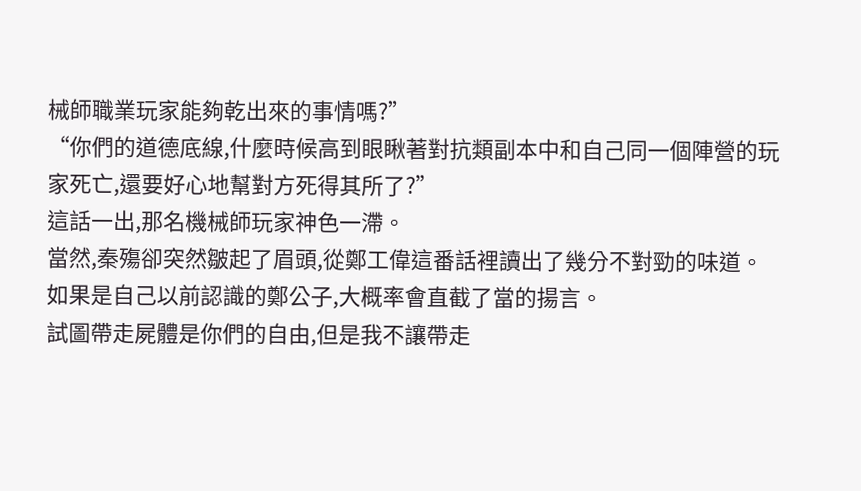械師職業玩家能夠乾出來的事情嗎?”
“你們的道德底線,什麼時候高到眼瞅著對抗類副本中和自己同一個陣營的玩家死亡,還要好心地幫對方死得其所了?”
這話一出,那名機械師玩家神色一滯。
當然,秦殤卻突然皺起了眉頭,從鄭工偉這番話裡讀出了幾分不對勁的味道。
如果是自己以前認識的鄭公子,大概率會直截了當的揚言。
試圖帶走屍體是你們的自由,但是我不讓帶走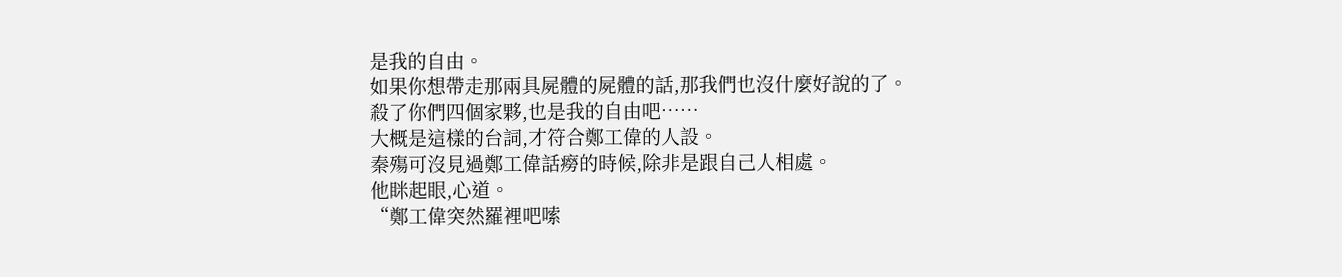是我的自由。
如果你想帶走那兩具屍體的屍體的話,那我們也沒什麼好說的了。
殺了你們四個家夥,也是我的自由吧……
大概是這樣的台詞,才符合鄭工偉的人設。
秦殤可沒見過鄭工偉話癆的時候,除非是跟自己人相處。
他眯起眼,心道。
“鄭工偉突然羅裡吧嗦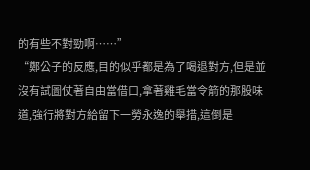的有些不對勁啊……”
“鄭公子的反應,目的似乎都是為了喝退對方,但是並沒有試圖仗著自由當借口,拿著雞毛當令箭的那股味道,強行將對方給留下一勞永逸的舉措,這倒是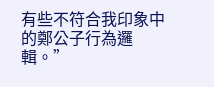有些不符合我印象中的鄭公子行為邏輯。”